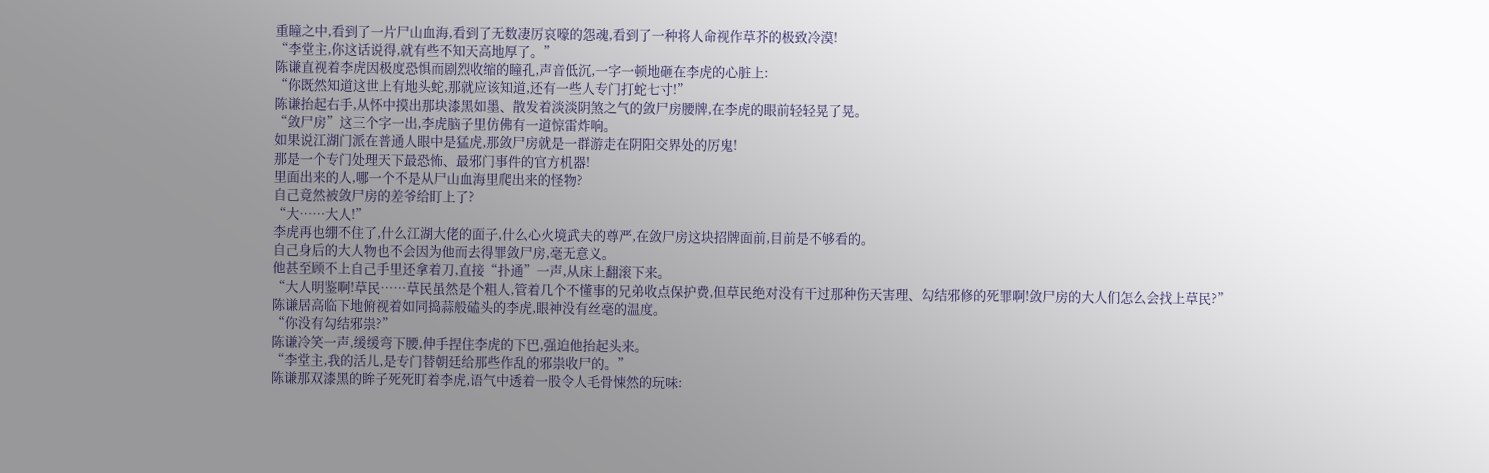重瞳之中,看到了一片尸山血海,看到了无数凄厉哀嚎的怨魂,看到了一种将人命视作草芥的极致冷漠!
“李堂主,你这话说得,就有些不知天高地厚了。”
陈谦直视着李虎因极度恐惧而剧烈收缩的瞳孔,声音低沉,一字一顿地砸在李虎的心脏上:
“你既然知道这世上有地头蛇,那就应该知道,还有一些人专门打蛇七寸!”
陈谦抬起右手,从怀中摸出那块漆黑如墨、散发着淡淡阴煞之气的敛尸房腰牌,在李虎的眼前轻轻晃了晃。
“敛尸房”这三个字一出,李虎脑子里仿佛有一道惊雷炸响。
如果说江湖门派在普通人眼中是猛虎,那敛尸房就是一群游走在阴阳交界处的厉鬼!
那是一个专门处理天下最恐怖、最邪门事件的官方机器!
里面出来的人,哪一个不是从尸山血海里爬出来的怪物?
自己竟然被敛尸房的差爷给盯上了?
“大……大人!”
李虎再也绷不住了,什么江湖大佬的面子,什么心火境武夫的尊严,在敛尸房这块招牌面前,目前是不够看的。
自己身后的大人物也不会因为他而去得罪敛尸房,毫无意义。
他甚至顾不上自己手里还拿着刀,直接“扑通”一声,从床上翻滚下来。
“大人明鉴啊!草民……草民虽然是个粗人,管着几个不懂事的兄弟收点保护费,但草民绝对没有干过那种伤天害理、勾结邪修的死罪啊!敛尸房的大人们怎么会找上草民?”
陈谦居高临下地俯视着如同捣蒜般磕头的李虎,眼神没有丝毫的温度。
“你没有勾结邪祟?”
陈谦冷笑一声,缓缓弯下腰,伸手捏住李虎的下巴,强迫他抬起头来。
“李堂主,我的活儿,是专门替朝廷给那些作乱的邪祟收尸的。”
陈谦那双漆黑的眸子死死盯着李虎,语气中透着一股令人毛骨悚然的玩味: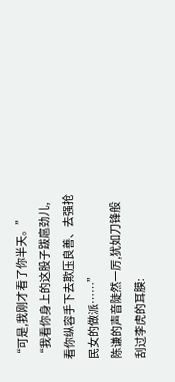“可是,我刚才看了你半天。”
“我看你身上的这股子跋扈劲儿,看你纵容手下去欺压良善、去强抢民女的做派……”
陈谦的声音陡然一厉,犹如刀锋般刮过李虎的耳膜: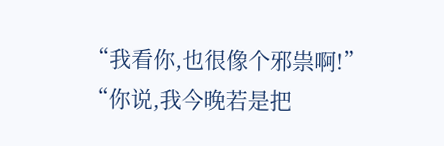“我看你,也很像个邪祟啊!”
“你说,我今晚若是把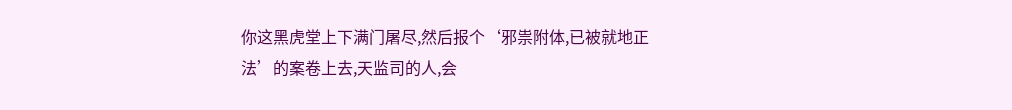你这黑虎堂上下满门屠尽,然后报个‘邪祟附体,已被就地正法’的案卷上去,天监司的人,会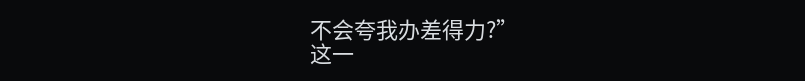不会夸我办差得力?”
这一